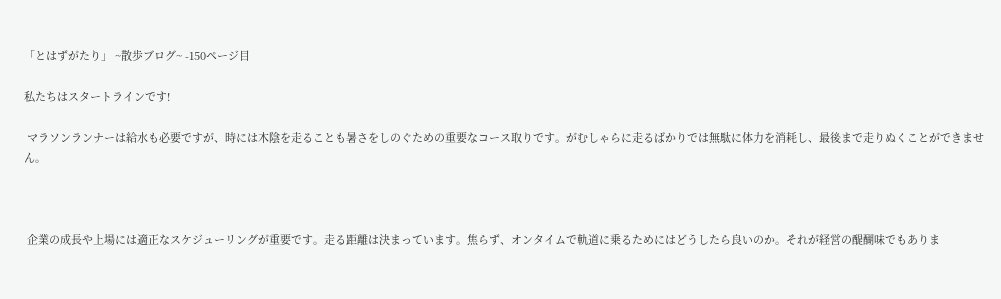「とはずがたり」 ~散歩ブログ~ -150ページ目

私たちはスタートラインです!

 マラソンランナーは給水も必要ですが、時には木陰を走ることも暑さをしのぐための重要なコース取りです。がむしゃらに走るばかりでは無駄に体力を消耗し、最後まで走りぬくことができません。



 企業の成長や上場には適正なスケジューリングが重要です。走る距離は決まっています。焦らず、オンタイムで軌道に乗るためにはどうしたら良いのか。それが経営の醍醐味でもありま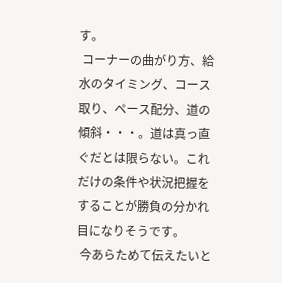す。
 コーナーの曲がり方、給水のタイミング、コース取り、ペース配分、道の傾斜・・・。道は真っ直ぐだとは限らない。これだけの条件や状況把握をすることが勝負の分かれ目になりそうです。
 今あらためて伝えたいと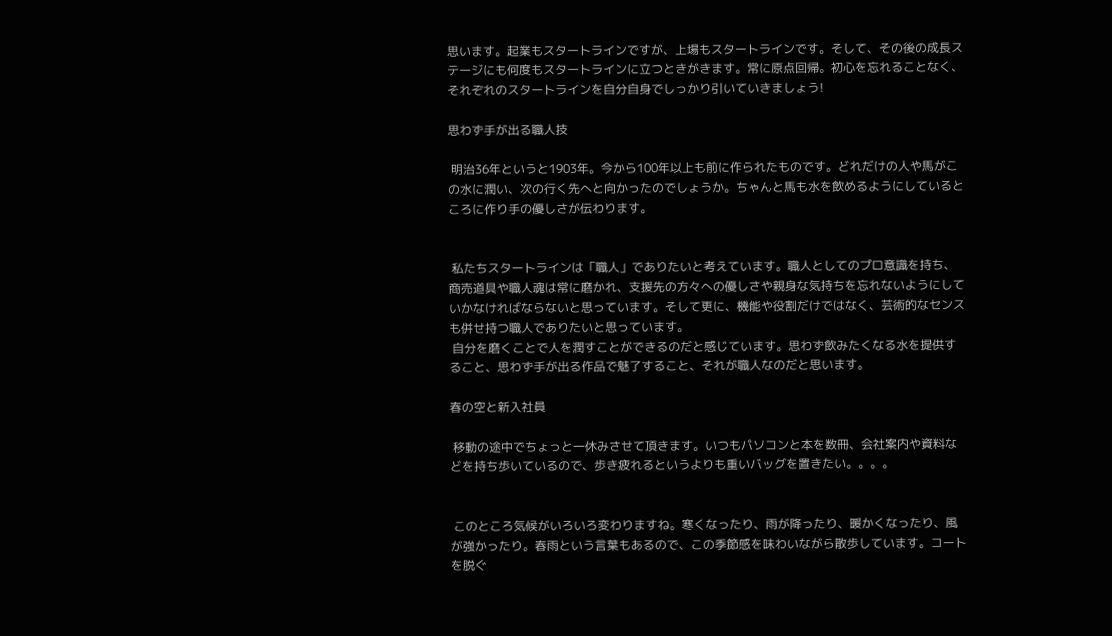思います。起業もスタートラインですが、上場もスタートラインです。そして、その後の成長ステージにも何度もスタートラインに立つときがきます。常に原点回帰。初心を忘れることなく、それぞれのスタートラインを自分自身でしっかり引いていきましょう!

思わず手が出る職人技

 明治36年というと1903年。今から100年以上も前に作られたものです。どれだけの人や馬がこの水に潤い、次の行く先へと向かったのでしょうか。ちゃんと馬も水を飲めるようにしているところに作り手の優しさが伝わります。


 私たちスタートラインは「職人」でありたいと考えています。職人としてのプロ意識を持ち、商売道具や職人魂は常に磨かれ、支援先の方々への優しさや親身な気持ちを忘れないようにしていかなければならないと思っています。そして更に、機能や役割だけではなく、芸術的なセンスも併せ持つ職人でありたいと思っています。
 自分を磨くことで人を潤すことができるのだと感じています。思わず飲みたくなる水を提供すること、思わず手が出る作品で魅了すること、それが職人なのだと思います。

春の空と新入社員

 移動の途中でちょっと一休みさせて頂きます。いつもパソコンと本を数冊、会社案内や資料などを持ち歩いているので、歩き疲れるというよりも重いバッグを置きたい。。。。


 このところ気候がいろいろ変わりますね。寒くなったり、雨が降ったり、暖かくなったり、風が強かったり。春雨という言葉もあるので、この季節感を味わいながら散歩しています。コートを脱ぐ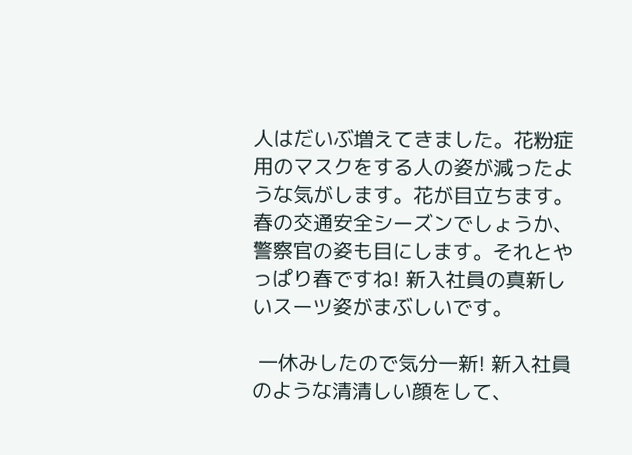人はだいぶ増えてきました。花粉症用のマスクをする人の姿が減ったような気がします。花が目立ちます。春の交通安全シーズンでしょうか、警察官の姿も目にします。それとやっぱり春ですね! 新入社員の真新しいスーツ姿がまぶしいです。

 一休みしたので気分一新! 新入社員のような清清しい顔をして、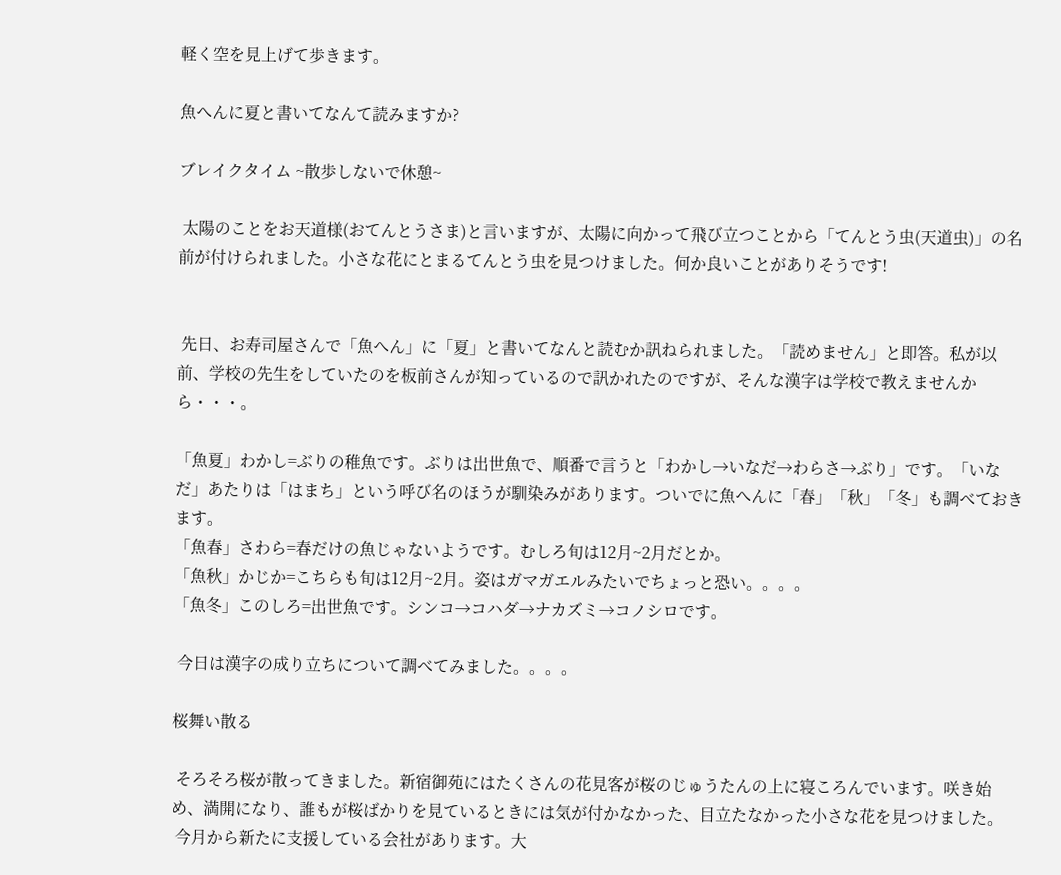軽く空を見上げて歩きます。

魚へんに夏と書いてなんて読みますか?

ブレイクタイム ~散歩しないで休憩~

 太陽のことをお天道様(おてんとうさま)と言いますが、太陽に向かって飛び立つことから「てんとう虫(天道虫)」の名前が付けられました。小さな花にとまるてんとう虫を見つけました。何か良いことがありそうです!


 先日、お寿司屋さんで「魚へん」に「夏」と書いてなんと読むか訊ねられました。「読めません」と即答。私が以前、学校の先生をしていたのを板前さんが知っているので訊かれたのですが、そんな漢字は学校で教えませんから・・・。

「魚夏」わかし=ぶりの稚魚です。ぶりは出世魚で、順番で言うと「わかし→いなだ→わらさ→ぶり」です。「いなだ」あたりは「はまち」という呼び名のほうが馴染みがあります。ついでに魚へんに「春」「秋」「冬」も調べておきます。
「魚春」さわら=春だけの魚じゃないようです。むしろ旬は12月~2月だとか。
「魚秋」かじか=こちらも旬は12月~2月。姿はガマガエルみたいでちょっと恐い。。。。
「魚冬」このしろ=出世魚です。シンコ→コハダ→ナカズミ→コノシロです。

 今日は漢字の成り立ちについて調べてみました。。。。

桜舞い散る

 そろそろ桜が散ってきました。新宿御苑にはたくさんの花見客が桜のじゅうたんの上に寝ころんでいます。咲き始め、満開になり、誰もが桜ばかりを見ているときには気が付かなかった、目立たなかった小さな花を見つけました。
 今月から新たに支援している会社があります。大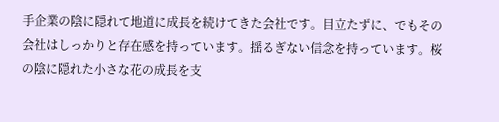手企業の陰に隠れて地道に成長を続けてきた会社です。目立たずに、でもその会社はしっかりと存在感を持っています。揺るぎない信念を持っています。桜の陰に隠れた小さな花の成長を支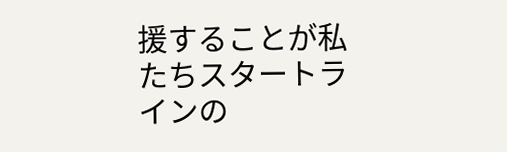援することが私たちスタートラインの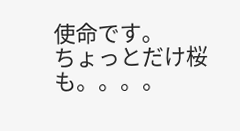使命です。
ちょっとだけ桜も。。。。